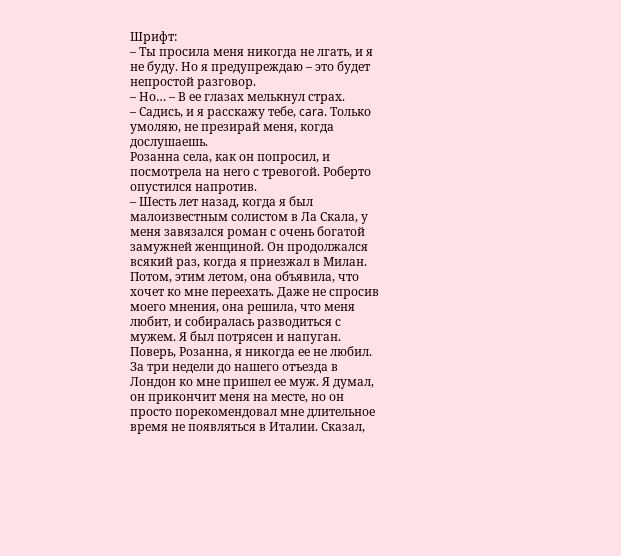Шрифт:
– Ты просила меня никогда не лгать, и я не буду. Но я предупреждаю – это будет непростой разговор.
– Но… – В ее глазах мелькнул страх.
– Садись, и я расскажу тебе, cara. Только умоляю, не презирай меня, когда дослушаешь.
Розанна села, как он попросил, и посмотрела на него с тревогой. Роберто опустился напротив.
– Шесть лет назад, когда я был малоизвестным солистом в Ла Скала, у меня завязался роман с очень богатой замужней женщиной. Он продолжался всякий раз, когда я приезжал в Милан. Потом, этим летом, она объявила, что хочет ко мне переехать. Даже не спросив моего мнения, она решила, что меня любит, и собиралась разводиться с мужем. Я был потрясен и напуган. Поверь, Розанна, я никогда ее не любил. За три недели до нашего отъезда в Лондон ко мне пришел ее муж. Я думал, он прикончит меня на месте, но он просто порекомендовал мне длительное время не появляться в Италии. Сказал,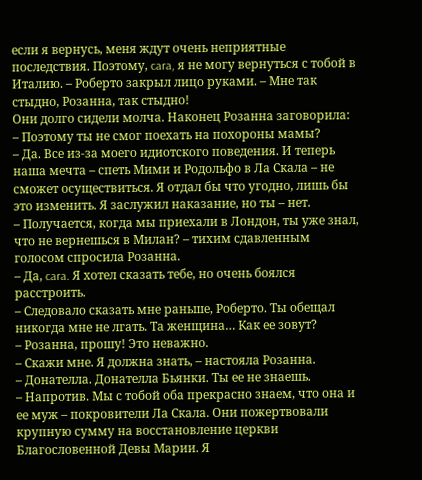если я вернусь, меня ждут очень неприятные последствия. Поэтому, cara, я не могу вернуться с тобой в Италию. – Роберто закрыл лицо руками. – Мне так стыдно, Розанна, так стыдно!
Они долго сидели молча. Наконец Розанна заговорила:
– Поэтому ты не смог поехать на похороны мамы?
– Да. Все из-за моего идиотского поведения. И теперь наша мечта – спеть Мими и Родольфо в Ла Скала – не сможет осуществиться. Я отдал бы что угодно, лишь бы это изменить. Я заслужил наказание, но ты – нет.
– Получается, когда мы приехали в Лондон, ты уже знал, что не вернешься в Милан? – тихим сдавленным голосом спросила Розанна.
– Да, cara. Я хотел сказать тебе, но очень боялся расстроить.
– Следовало сказать мне раньше, Роберто. Ты обещал никогда мне не лгать. Та женщина… Как ее зовут?
– Розанна, прошу! Это неважно.
– Скажи мне. Я должна знать, – настояла Розанна.
– Донателла. Донателла Бьянки. Ты ее не знаешь.
– Напротив. Мы с тобой оба прекрасно знаем, что она и ее муж – покровители Ла Скала. Они пожертвовали крупную сумму на восстановление церкви Благословенной Девы Марии. Я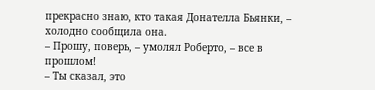прекрасно знаю, кто такая Донателла Бьянки, – холодно сообщила она.
– Прошу, поверь, – умолял Роберто, – все в прошлом!
– Ты сказал, это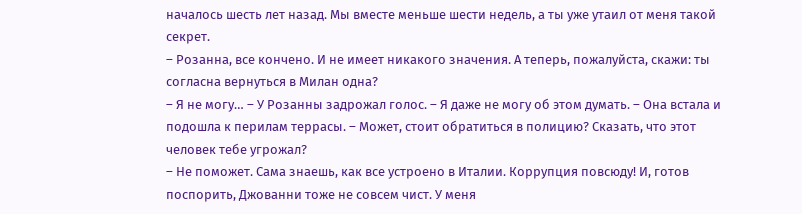началось шесть лет назад. Мы вместе меньше шести недель, а ты уже утаил от меня такой секрет.
– Розанна, все кончено. И не имеет никакого значения. А теперь, пожалуйста, скажи: ты согласна вернуться в Милан одна?
– Я не могу… – У Розанны задрожал голос. – Я даже не могу об этом думать. – Она встала и подошла к перилам террасы. – Может, стоит обратиться в полицию? Сказать, что этот человек тебе угрожал?
– Не поможет. Сама знаешь, как все устроено в Италии. Коррупция повсюду! И, готов поспорить, Джованни тоже не совсем чист. У меня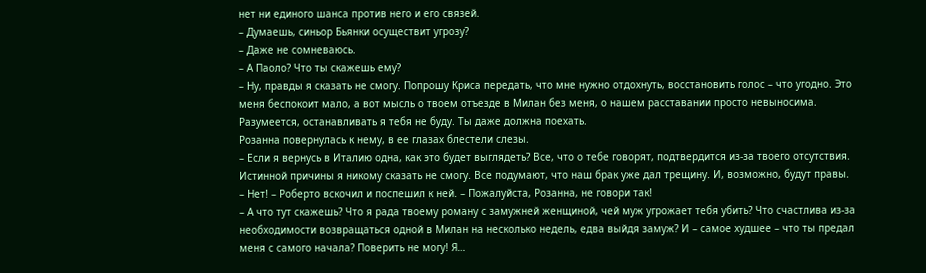нет ни единого шанса против него и его связей.
– Думаешь, синьор Бьянки осуществит угрозу?
– Даже не сомневаюсь.
– А Паоло? Что ты скажешь ему?
– Ну, правды я сказать не смогу. Попрошу Криса передать, что мне нужно отдохнуть, восстановить голос – что угодно. Это меня беспокоит мало, а вот мысль о твоем отъезде в Милан без меня, о нашем расставании просто невыносима. Разумеется, останавливать я тебя не буду. Ты даже должна поехать.
Розанна повернулась к нему, в ее глазах блестели слезы.
– Если я вернусь в Италию одна, как это будет выглядеть? Все, что о тебе говорят, подтвердится из-за твоего отсутствия. Истинной причины я никому сказать не смогу. Все подумают, что наш брак уже дал трещину. И, возможно, будут правы.
– Нет! – Роберто вскочил и поспешил к ней. – Пожалуйста, Розанна, не говори так!
– А что тут скажешь? Что я рада твоему роману с замужней женщиной, чей муж угрожает тебя убить? Что счастлива из-за необходимости возвращаться одной в Милан на несколько недель, едва выйдя замуж? И – самое худшее – что ты предал меня с самого начала? Поверить не могу! Я…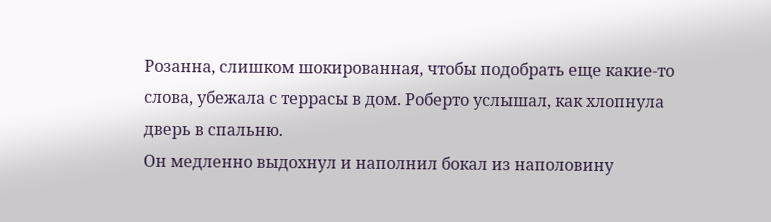Розанна, слишком шокированная, чтобы подобрать еще какие-то слова, убежала с террасы в дом. Роберто услышал, как хлопнула дверь в спальню.
Он медленно выдохнул и наполнил бокал из наполовину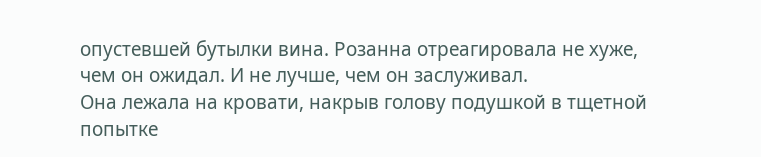опустевшей бутылки вина. Розанна отреагировала не хуже, чем он ожидал. И не лучше, чем он заслуживал.
Она лежала на кровати, накрыв голову подушкой в тщетной попытке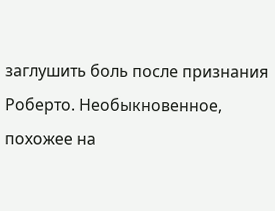заглушить боль после признания Роберто. Необыкновенное, похожее на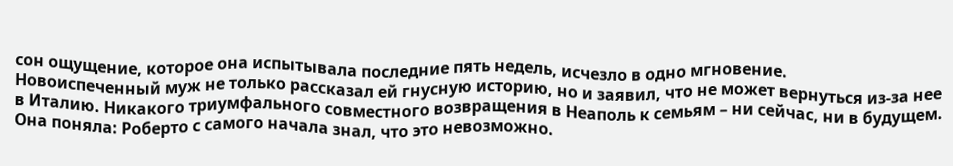сон ощущение, которое она испытывала последние пять недель, исчезло в одно мгновение.
Новоиспеченный муж не только рассказал ей гнусную историю, но и заявил, что не может вернуться из-за нее в Италию. Никакого триумфального совместного возвращения в Неаполь к семьям – ни сейчас, ни в будущем. Она поняла: Роберто с самого начала знал, что это невозможно.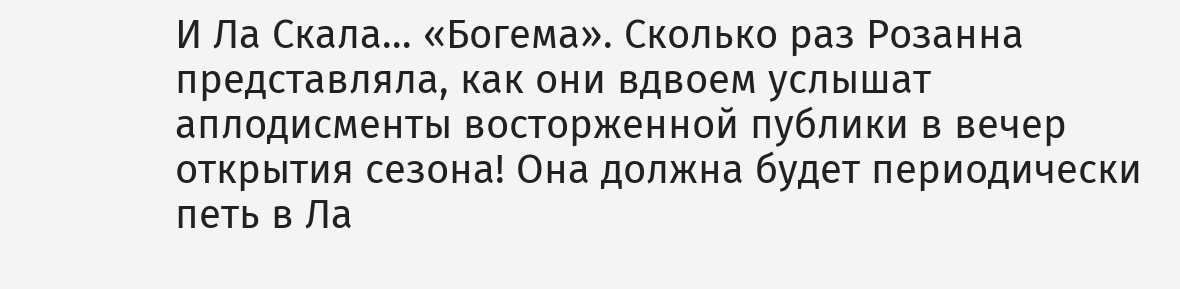И Ла Скала… «Богема». Сколько раз Розанна представляла, как они вдвоем услышат аплодисменты восторженной публики в вечер открытия сезона! Она должна будет периодически петь в Ла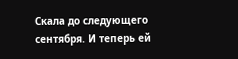Скала до следующего сентября. И теперь ей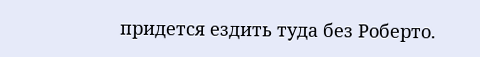придется ездить туда без Роберто.